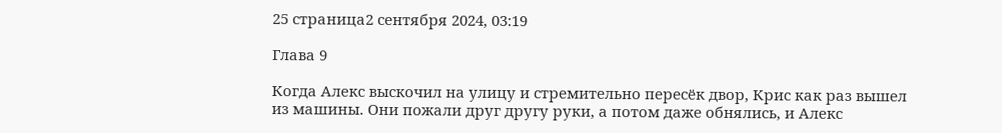25 страница2 сентября 2024, 03:19

Глава 9

Когда Алекс выскочил на улицу и стремительно пересёк двор, Крис как раз вышел из машины. Они пожали друг другу руки, а потом даже обнялись, и Алекс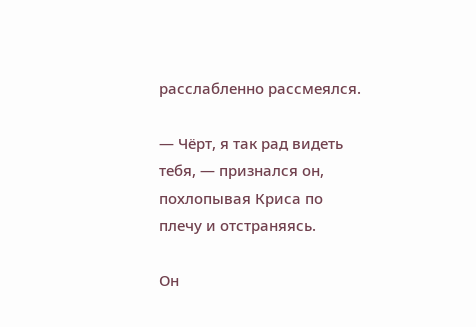расслабленно рассмеялся.

— Чёрт, я так рад видеть тебя, — признался он, похлопывая Криса по плечу и отстраняясь.

Он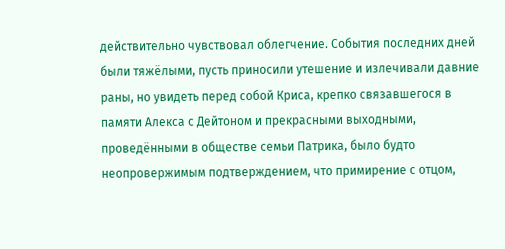действительно чувствовал облегчение. События последних дней были тяжёлыми, пусть приносили утешение и излечивали давние раны, но увидеть перед собой Криса, крепко связавшегося в памяти Алекса с Дейтоном и прекрасными выходными, проведёнными в обществе семьи Патрика, было будто неопровержимым подтверждением, что примирение с отцом,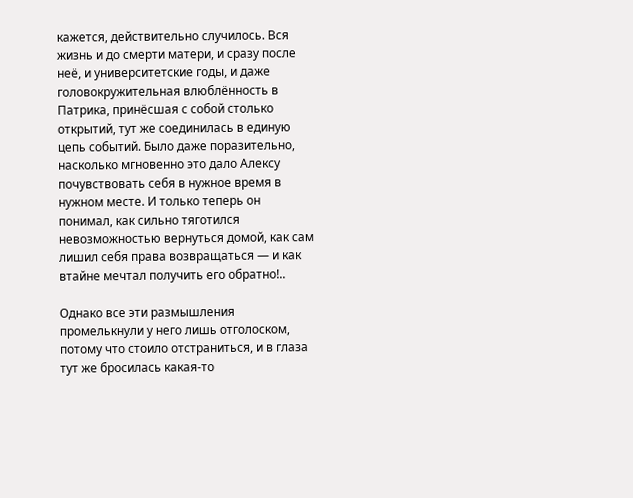кажется, действительно случилось. Вся жизнь и до смерти матери, и сразу после неё, и университетские годы, и даже головокружительная влюблённость в Патрика, принёсшая с собой столько открытий, тут же соединилась в единую цепь событий. Было даже поразительно, насколько мгновенно это дало Алексу почувствовать себя в нужное время в нужном месте. И только теперь он понимал, как сильно тяготился невозможностью вернуться домой, как сам лишил себя права возвращаться — и как втайне мечтал получить его обратно!..

Однако все эти размышления промелькнули у него лишь отголоском, потому что стоило отстраниться, и в глаза тут же бросилась какая-то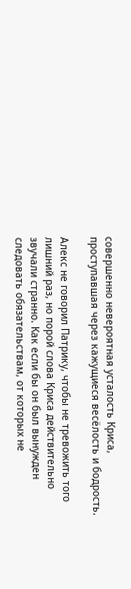совершенно невероятная усталость Криса, проступавшая через кажущиеся весёлость и бодрость.

Алекс не говорил Патрику, чтобы не тревожить того лишний раз, но порой слова Криса действительно звучали странно. Как если бы он был вынужден следовать обязательствам, от которых не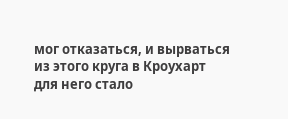мог отказаться, и вырваться из этого круга в Кроухарт для него стало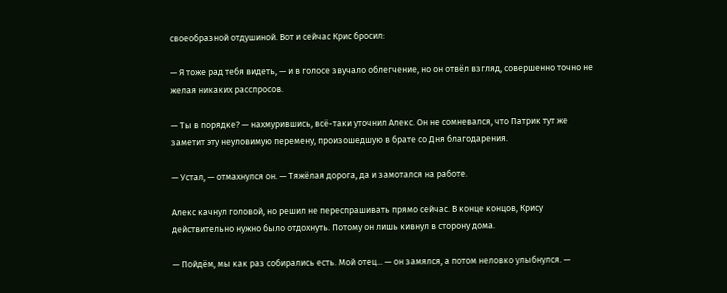своеобразной отдушиной. Вот и сейчас Крис бросил:

— Я тоже рад тебя видеть, — и в голосе звучало облегчение, но он отвёл взгляд, совершенно точно не желая никаких расспросов.

— Ты в порядке? — нахмурившись, всё-таки уточнил Алекс. Он не сомневался, что Патрик тут же заметит эту неуловимую перемену, произошедшую в брате со Дня благодарения.

— Устал, — отмахнулся он. — Тяжёлая дорога, да и замотался на работе.

Алекс качнул головой, но решил не переспрашивать прямо сейчас. В конце концов, Крису действительно нужно было отдохнуть. Потому он лишь кивнул в сторону дома.

— Пойдём, мы как раз собирались есть. Мой отец... — он замялся, а потом неловко улыбнулся. —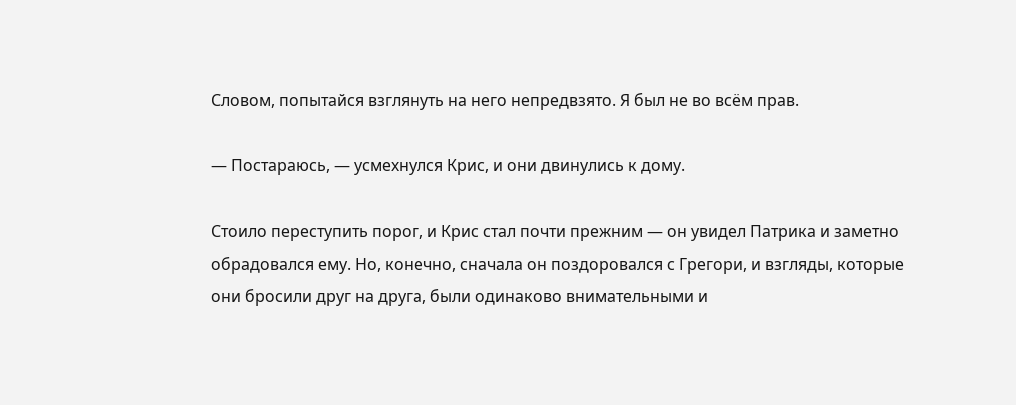Словом, попытайся взглянуть на него непредвзято. Я был не во всём прав.

— Постараюсь, — усмехнулся Крис, и они двинулись к дому.

Стоило переступить порог, и Крис стал почти прежним — он увидел Патрика и заметно обрадовался ему. Но, конечно, сначала он поздоровался с Грегори, и взгляды, которые они бросили друг на друга, были одинаково внимательными и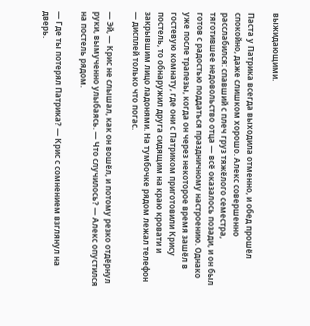выжидающими.

Паста у Патрика всегда выходила отменно, и обед прошёл спокойно, даже слишком хорошо. Алекс совершенно расслабился: спавший с плеч груз тяжёлого семестра, тяготившее недовольство отца — всё оказалось позади, и он был готов с радостью поддаться праздничному настроению. Однако уже после трапезы, когда он через некоторое время зашёл в гостевую комнату, где они с Патриком приготовили Крису постель, то обнаружил друга сидящим на краю кровати и закрывшим лицо ладонями. На тумбочке рядом лежал телефон — дисплей только что погас.

— Эй, — Крис не слышал, как он вошёл, и потому резко отдёрнул руки, вымученно улыбаясь. — Что случилось? — Алекс опустился на постель рядом.

— Где ты потерял Патрика? — Крис с сомнением взглянул на дверь.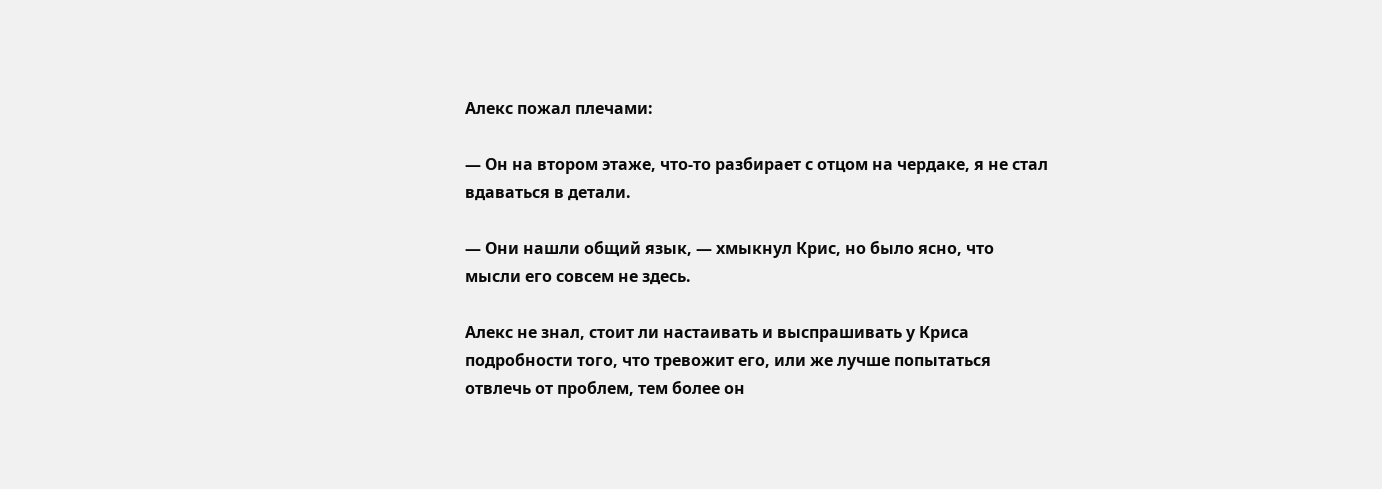Алекс пожал плечами:

— Он на втором этаже, что-то разбирает с отцом на чердаке, я не стал вдаваться в детали.

— Они нашли общий язык, — хмыкнул Крис, но было ясно, что мысли его совсем не здесь.

Алекс не знал, стоит ли настаивать и выспрашивать у Криса подробности того, что тревожит его, или же лучше попытаться отвлечь от проблем, тем более он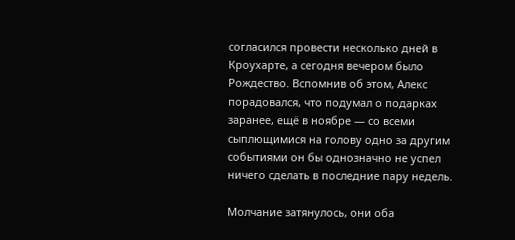согласился провести несколько дней в Кроухарте, а сегодня вечером было Рождество. Вспомнив об этом, Алекс порадовался, что подумал о подарках заранее, ещё в ноябре — со всеми сыплющимися на голову одно за другим событиями он бы однозначно не успел ничего сделать в последние пару недель.

Молчание затянулось, они оба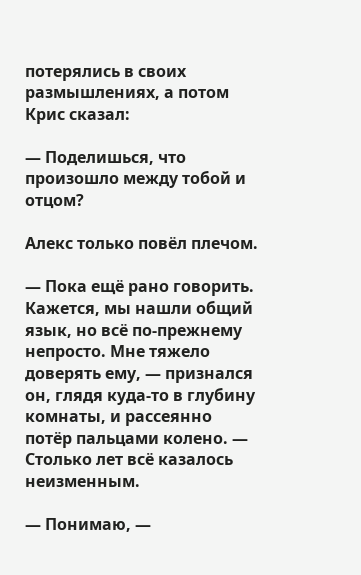потерялись в своих размышлениях, а потом Крис сказал:

— Поделишься, что произошло между тобой и отцом?

Алекс только повёл плечом.

— Пока ещё рано говорить. Кажется, мы нашли общий язык, но всё по-прежнему непросто. Мне тяжело доверять ему, — признался он, глядя куда-то в глубину комнаты, и рассеянно потёр пальцами колено. — Столько лет всё казалось неизменным.

— Понимаю, —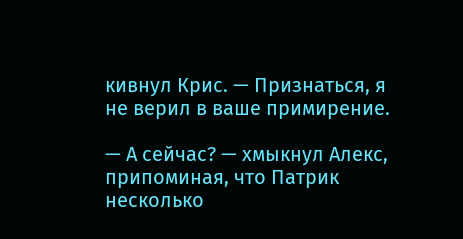кивнул Крис. — Признаться, я не верил в ваше примирение.

— А сейчас? — хмыкнул Алекс, припоминая, что Патрик несколько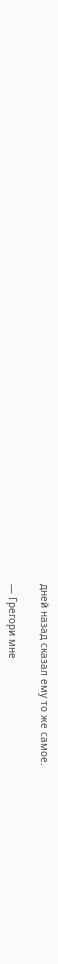дней назад сказал ему то же самое.

— Грегори мне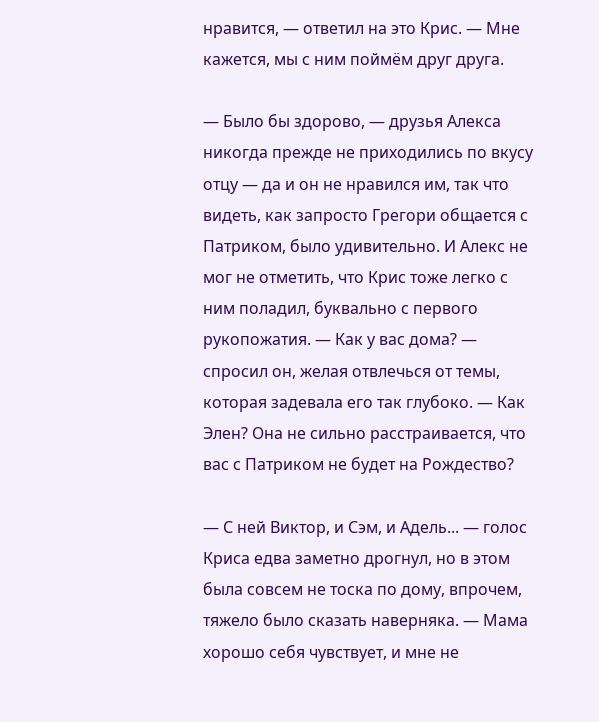нравится, — ответил на это Крис. — Мне кажется, мы с ним поймём друг друга.

— Было бы здорово, — друзья Алекса никогда прежде не приходились по вкусу отцу — да и он не нравился им, так что видеть, как запросто Грегори общается с Патриком, было удивительно. И Алекс не мог не отметить, что Крис тоже легко с ним поладил, буквально с первого рукопожатия. — Как у вас дома? — спросил он, желая отвлечься от темы, которая задевала его так глубоко. — Как Элен? Она не сильно расстраивается, что вас с Патриком не будет на Рождество?

— С ней Виктор, и Сэм, и Адель... — голос Криса едва заметно дрогнул, но в этом была совсем не тоска по дому, впрочем, тяжело было сказать наверняка. — Мама хорошо себя чувствует, и мне не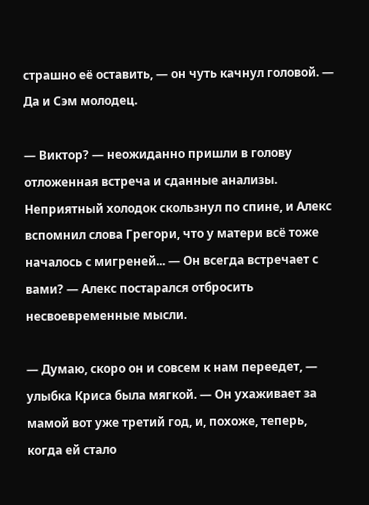страшно её оставить, — он чуть качнул головой. — Да и Сэм молодец.

— Виктор? — неожиданно пришли в голову отложенная встреча и сданные анализы. Неприятный холодок скользнул по спине, и Алекс вспомнил слова Грегори, что у матери всё тоже началось с мигреней... — Он всегда встречает с вами? — Алекс постарался отбросить несвоевременные мысли.

— Думаю, скоро он и совсем к нам переедет, — улыбка Криса была мягкой. — Он ухаживает за мамой вот уже третий год, и, похоже, теперь, когда ей стало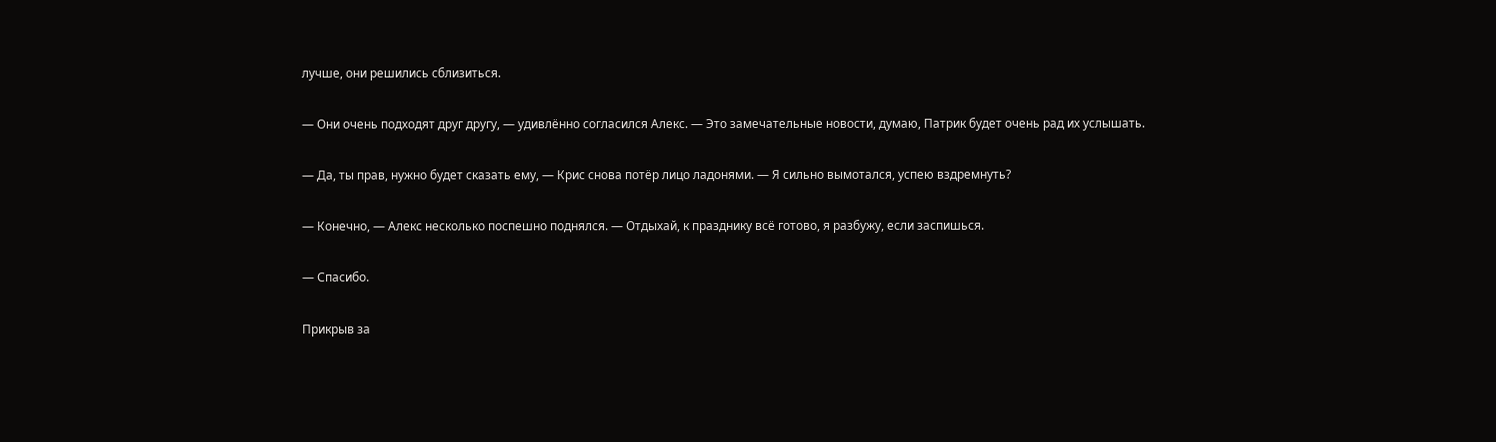лучше, они решились сблизиться.

— Они очень подходят друг другу, — удивлённо согласился Алекс. — Это замечательные новости, думаю, Патрик будет очень рад их услышать.

— Да, ты прав, нужно будет сказать ему, — Крис снова потёр лицо ладонями. — Я сильно вымотался, успею вздремнуть?

— Конечно, — Алекс несколько поспешно поднялся. — Отдыхай, к празднику всё готово, я разбужу, если заспишься.

— Спасибо.

Прикрыв за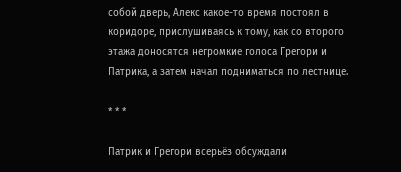собой дверь, Алекс какое-то время постоял в коридоре, прислушиваясь к тому, как со второго этажа доносятся негромкие голоса Грегори и Патрика, а затем начал подниматься по лестнице.

* * *

Патрик и Грегори всерьёз обсуждали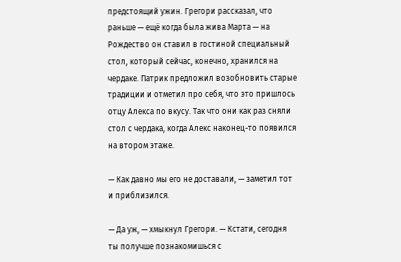предстоящий ужин. Грегори рассказал, что раньше — ещё когда была жива Марта — на Рождество он ставил в гостиной специальный стол, который сейчас, конечно, хранился на чердаке. Патрик предложил возобновить старые традиции и отметил про себя, что это пришлось отцу Алекса по вкусу. Так что они как раз сняли стол с чердака, когда Алекс наконец-то появился на втором этаже.

— Как давно мы его не доставали, — заметил тот и приблизился.

— Да уж, — хмыкнул Грегори. — Кстати, сегодня ты получше познакомишься с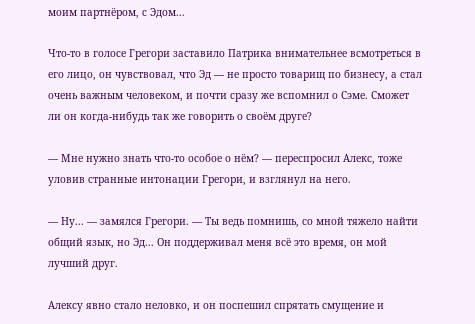моим партнёром, с Эдом...

Что-то в голосе Грегори заставило Патрика внимательнее всмотреться в его лицо, он чувствовал, что Эд — не просто товарищ по бизнесу, а стал очень важным человеком, и почти сразу же вспомнил о Сэме. Сможет ли он когда-нибудь так же говорить о своём друге?

— Мне нужно знать что-то особое о нём? — переспросил Алекс, тоже уловив странные интонации Грегори, и взглянул на него.

— Ну... — замялся Грегори. — Ты ведь помнишь, со мной тяжело найти общий язык, но Эд... Он поддерживал меня всё это время, он мой лучший друг.

Алексу явно стало неловко, и он поспешил спрятать смущение и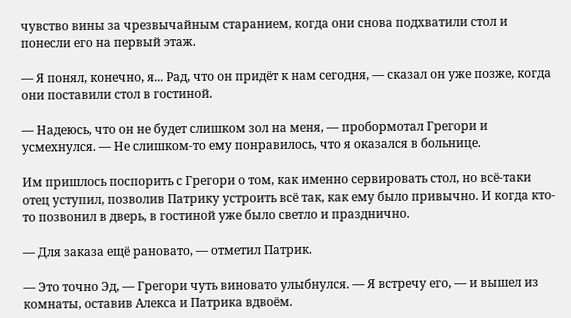чувство вины за чрезвычайным старанием, когда они снова подхватили стол и понесли его на первый этаж.

— Я понял, конечно, я... Рад, что он придёт к нам сегодня, — сказал он уже позже, когда они поставили стол в гостиной.

— Надеюсь, что он не будет слишком зол на меня, — пробормотал Грегори и усмехнулся. — Не слишком-то ему понравилось, что я оказался в больнице.

Им пришлось поспорить с Грегори о том, как именно сервировать стол, но всё-таки отец уступил, позволив Патрику устроить всё так, как ему было привычно. И когда кто-то позвонил в дверь, в гостиной уже было светло и празднично.

— Для заказа ещё рановато, — отметил Патрик.

— Это точно Эд, — Грегори чуть виновато улыбнулся. — Я встречу его, — и вышел из комнаты, оставив Алекса и Патрика вдвоём.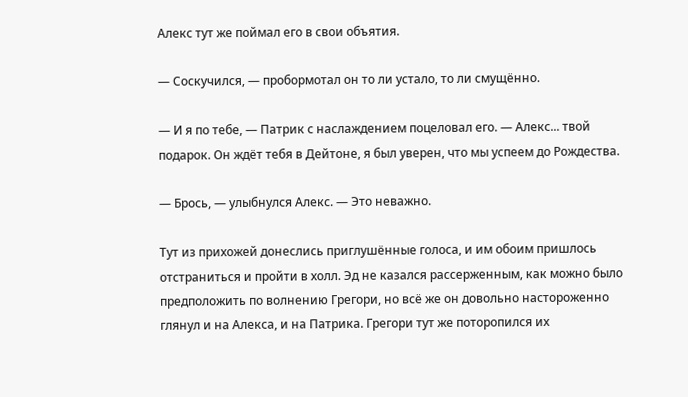Алекс тут же поймал его в свои объятия.

— Соскучился, — пробормотал он то ли устало, то ли смущённо.

— И я по тебе, — Патрик с наслаждением поцеловал его. — Алекс... твой подарок. Он ждёт тебя в Дейтоне, я был уверен, что мы успеем до Рождества.

— Брось, — улыбнулся Алекс. — Это неважно.

Тут из прихожей донеслись приглушённые голоса, и им обоим пришлось отстраниться и пройти в холл. Эд не казался рассерженным, как можно было предположить по волнению Грегори, но всё же он довольно настороженно глянул и на Алекса, и на Патрика. Грегори тут же поторопился их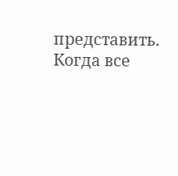представить. Когда все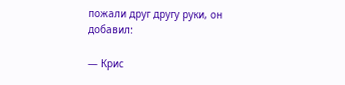пожали друг другу руки, он добавил:

— Крис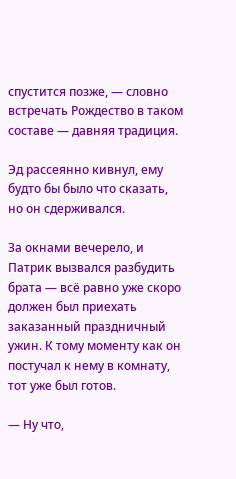спустится позже, — словно встречать Рождество в таком составе — давняя традиция.

Эд рассеянно кивнул, ему будто бы было что сказать, но он сдерживался.

За окнами вечерело, и Патрик вызвался разбудить брата — всё равно уже скоро должен был приехать заказанный праздничный ужин. К тому моменту как он постучал к нему в комнату, тот уже был готов.

— Ну что,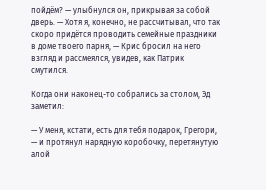пойдём? — улыбнулся он, прикрывая за собой дверь. — Хотя я, конечно, не рассчитывал, что так скоро придётся проводить семейные праздники в доме твоего парня, — Крис бросил на него взгляд и рассмеялся, увидев, как Патрик смутился.

Когда они наконец-то собрались за столом, Эд заметил:

— У меня, кстати, есть для тебя подарок, Грегори, — и протянул нарядную коробочку, перетянутую алой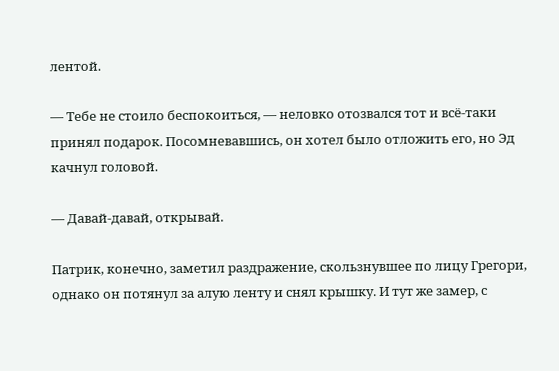лентой.

— Тебе не стоило беспокоиться, — неловко отозвался тот и всё-таки принял подарок. Посомневавшись, он хотел было отложить его, но Эд качнул головой.

— Давай-давай, открывай.

Патрик, конечно, заметил раздражение, скользнувшее по лицу Грегори, однако он потянул за алую ленту и снял крышку. И тут же замер, с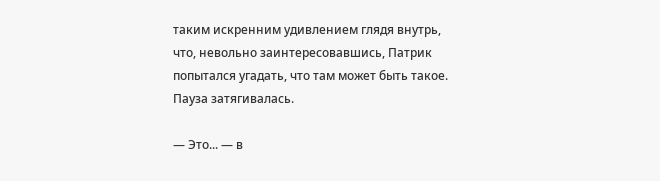таким искренним удивлением глядя внутрь, что, невольно заинтересовавшись, Патрик попытался угадать, что там может быть такое. Пауза затягивалась.

— Это... — в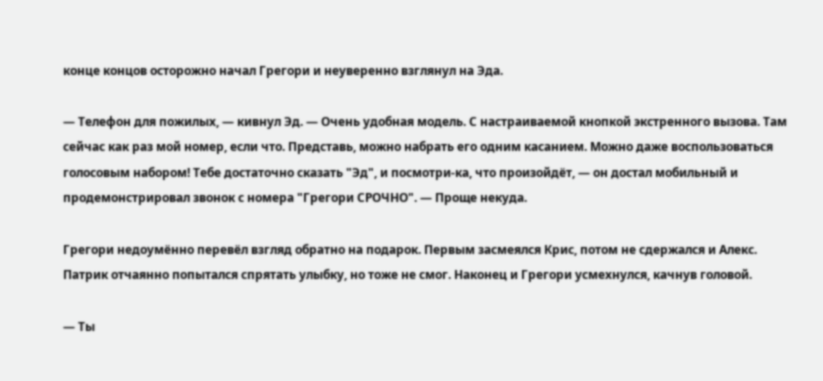конце концов осторожно начал Грегори и неуверенно взглянул на Эда.

— Телефон для пожилых, — кивнул Эд. — Очень удобная модель. С настраиваемой кнопкой экстренного вызова. Там сейчас как раз мой номер, если что. Представь, можно набрать его одним касанием. Можно даже воспользоваться голосовым набором! Тебе достаточно сказать "Эд", и посмотри-ка, что произойдёт, — он достал мобильный и продемонстрировал звонок с номера "Грегори СРОЧНО". — Проще некуда.

Грегори недоумённо перевёл взгляд обратно на подарок. Первым засмеялся Крис, потом не сдержался и Алекс. Патрик отчаянно попытался спрятать улыбку, но тоже не смог. Наконец и Грегори усмехнулся, качнув головой.

— Ты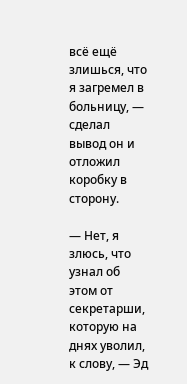всё ещё злишься, что я загремел в больницу, — сделал вывод он и отложил коробку в сторону.

— Нет, я злюсь, что узнал об этом от секретарши, которую на днях уволил, к слову, — Эд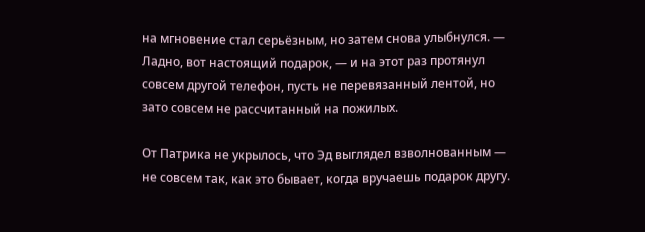на мгновение стал серьёзным, но затем снова улыбнулся. — Ладно, вот настоящий подарок, — и на этот раз протянул совсем другой телефон, пусть не перевязанный лентой, но зато совсем не рассчитанный на пожилых.

От Патрика не укрылось, что Эд выглядел взволнованным — не совсем так, как это бывает, когда вручаешь подарок другу.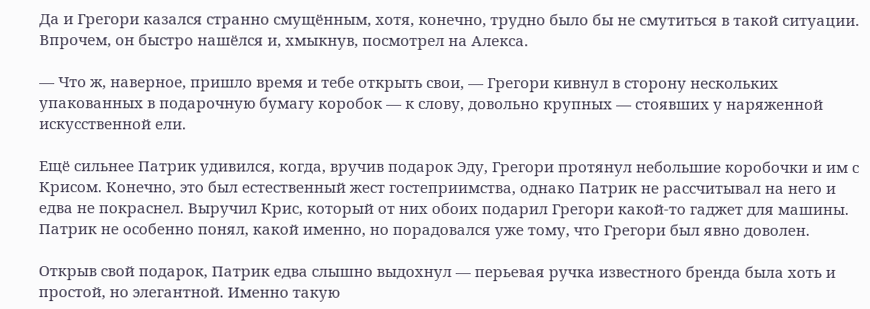Да и Грегори казался странно смущённым, хотя, конечно, трудно было бы не смутиться в такой ситуации. Впрочем, он быстро нашёлся и, хмыкнув, посмотрел на Алекса.

— Что ж, наверное, пришло время и тебе открыть свои, — Грегори кивнул в сторону нескольких упакованных в подарочную бумагу коробок — к слову, довольно крупных — стоявших у наряженной искусственной ели.

Ещё сильнее Патрик удивился, когда, вручив подарок Эду, Грегори протянул небольшие коробочки и им с Крисом. Конечно, это был естественный жест гостеприимства, однако Патрик не рассчитывал на него и едва не покраснел. Выручил Крис, который от них обоих подарил Грегори какой-то гаджет для машины. Патрик не особенно понял, какой именно, но порадовался уже тому, что Грегори был явно доволен.

Открыв свой подарок, Патрик едва слышно выдохнул — перьевая ручка известного бренда была хоть и простой, но элегантной. Именно такую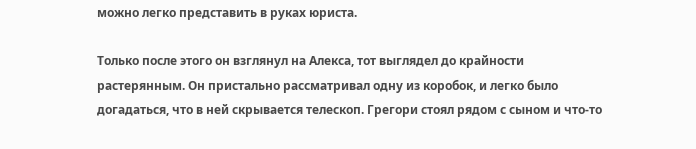можно легко представить в руках юриста.

Только после этого он взглянул на Алекса, тот выглядел до крайности растерянным. Он пристально рассматривал одну из коробок, и легко было догадаться, что в ней скрывается телескоп. Грегори стоял рядом с сыном и что-то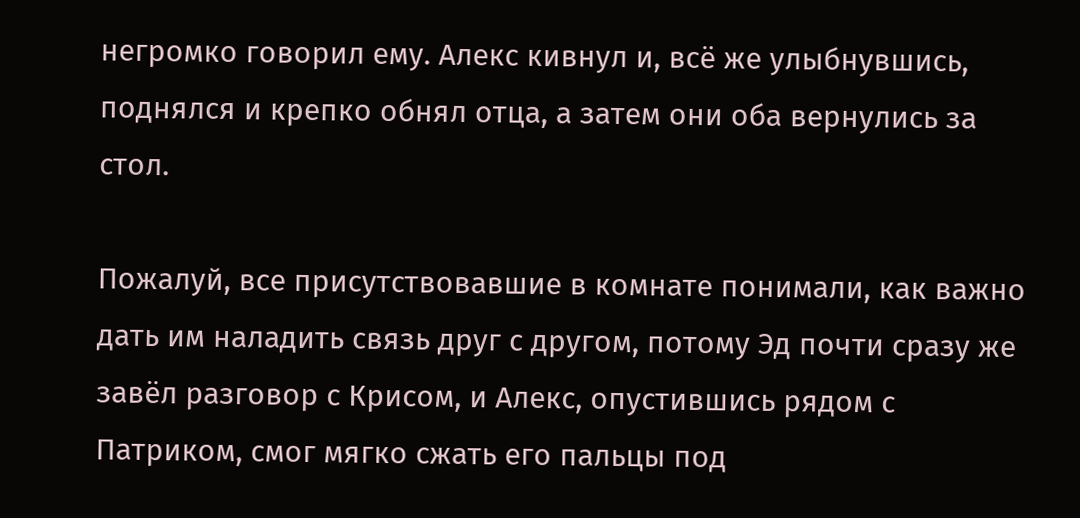негромко говорил ему. Алекс кивнул и, всё же улыбнувшись, поднялся и крепко обнял отца, а затем они оба вернулись за стол.

Пожалуй, все присутствовавшие в комнате понимали, как важно дать им наладить связь друг с другом, потому Эд почти сразу же завёл разговор с Крисом, и Алекс, опустившись рядом с Патриком, смог мягко сжать его пальцы под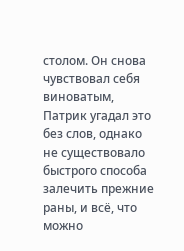столом. Он снова чувствовал себя виноватым, Патрик угадал это без слов, однако не существовало быстрого способа залечить прежние раны, и всё, что можно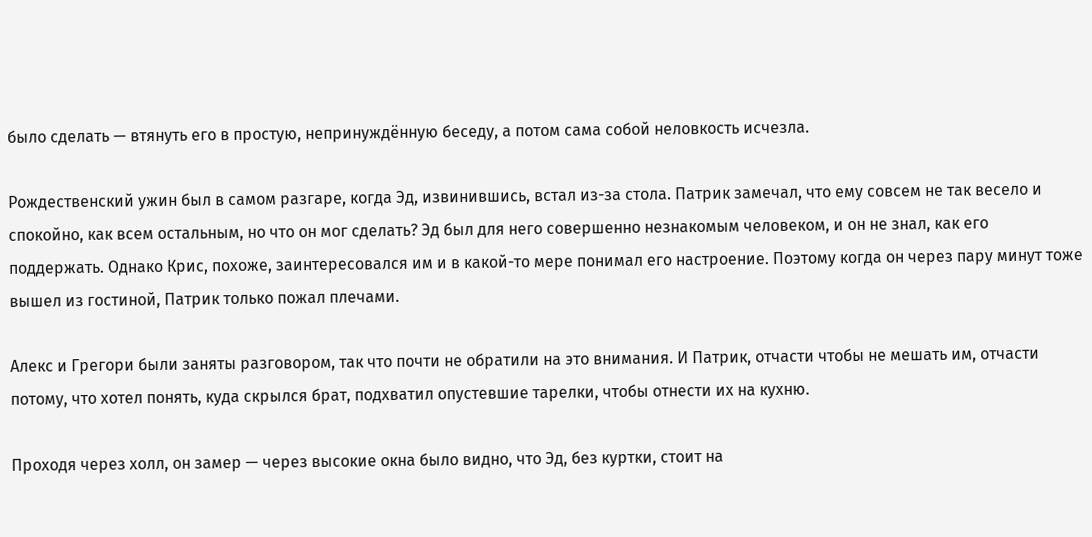было сделать — втянуть его в простую, непринуждённую беседу, а потом сама собой неловкость исчезла.

Рождественский ужин был в самом разгаре, когда Эд, извинившись, встал из-за стола. Патрик замечал, что ему совсем не так весело и спокойно, как всем остальным, но что он мог сделать? Эд был для него совершенно незнакомым человеком, и он не знал, как его поддержать. Однако Крис, похоже, заинтересовался им и в какой-то мере понимал его настроение. Поэтому когда он через пару минут тоже вышел из гостиной, Патрик только пожал плечами.

Алекс и Грегори были заняты разговором, так что почти не обратили на это внимания. И Патрик, отчасти чтобы не мешать им, отчасти потому, что хотел понять, куда скрылся брат, подхватил опустевшие тарелки, чтобы отнести их на кухню.

Проходя через холл, он замер — через высокие окна было видно, что Эд, без куртки, стоит на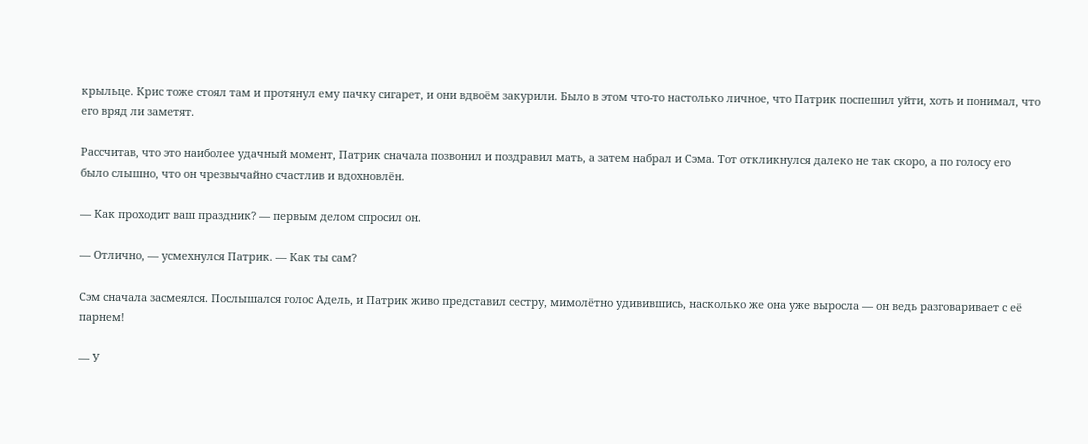крыльце. Крис тоже стоял там и протянул ему пачку сигарет, и они вдвоём закурили. Было в этом что-то настолько личное, что Патрик поспешил уйти, хоть и понимал, что его вряд ли заметят.

Рассчитав, что это наиболее удачный момент, Патрик сначала позвонил и поздравил мать, а затем набрал и Сэма. Тот откликнулся далеко не так скоро, а по голосу его было слышно, что он чрезвычайно счастлив и вдохновлён.

— Как проходит ваш праздник? — первым делом спросил он.

— Отлично, — усмехнулся Патрик. — Как ты сам?

Сэм сначала засмеялся. Послышался голос Адель, и Патрик живо представил сестру, мимолётно удивившись, насколько же она уже выросла — он ведь разговаривает с её парнем!

— У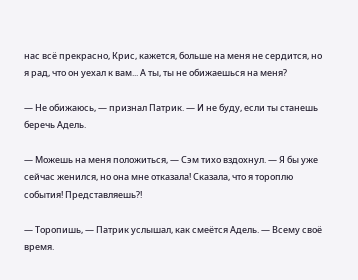нас всё прекрасно, Крис, кажется, больше на меня не сердится, но я рад, что он уехал к вам... А ты, ты не обижаешься на меня?

— Не обижаюсь, — признал Патрик. — И не буду, если ты станешь беречь Адель.

— Можешь на меня положиться, — Сэм тихо вздохнул. — Я бы уже сейчас женился, но она мне отказала! Сказала, что я тороплю события! Представляешь?!

— Торопишь, — Патрик услышал, как смеётся Адель. — Всему своё время.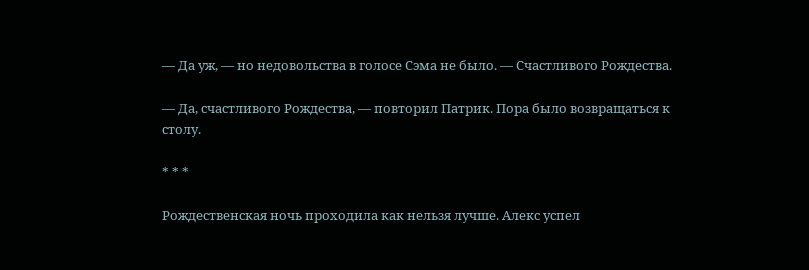— Да уж, — но недовольства в голосе Сэма не было. — Счастливого Рождества.

— Да, счастливого Рождества, — повторил Патрик. Пора было возвращаться к столу.

* * *

Рождественская ночь проходила как нельзя лучше. Алекс успел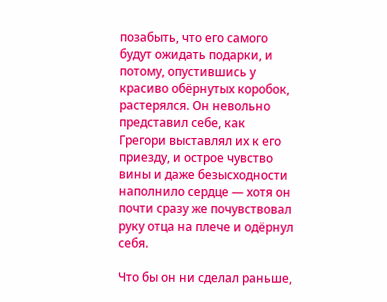позабыть, что его самого будут ожидать подарки, и потому, опустившись у красиво обёрнутых коробок, растерялся. Он невольно представил себе, как Грегори выставлял их к его приезду, и острое чувство вины и даже безысходности наполнило сердце — хотя он почти сразу же почувствовал руку отца на плече и одёрнул себя.

Что бы он ни сделал раньше,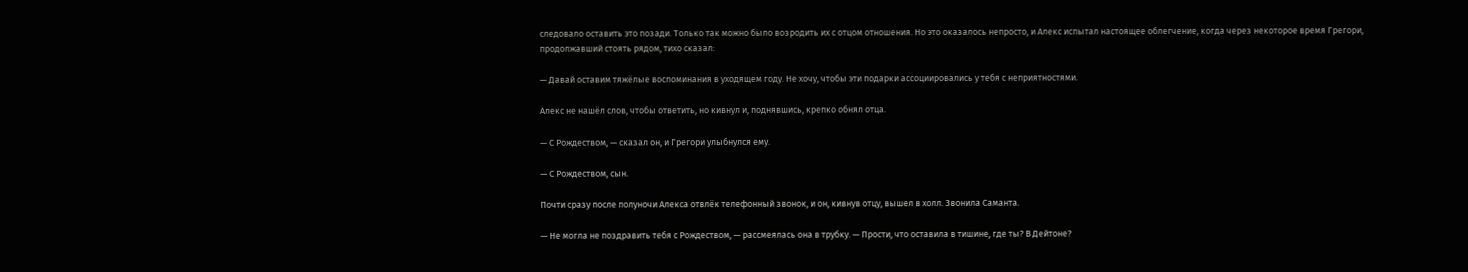следовало оставить это позади. Только так можно было возродить их с отцом отношения. Но это оказалось непросто, и Алекс испытал настоящее облегчение, когда через некоторое время Грегори, продолжавший стоять рядом, тихо сказал:

— Давай оставим тяжёлые воспоминания в уходящем году. Не хочу, чтобы эти подарки ассоциировались у тебя с неприятностями.

Алекс не нашёл слов, чтобы ответить, но кивнул и, поднявшись, крепко обнял отца.

— С Рождеством, — сказал он, и Грегори улыбнулся ему.

— С Рождеством, сын.

Почти сразу после полуночи Алекса отвлёк телефонный звонок, и он, кивнув отцу, вышел в холл. Звонила Саманта.

— Не могла не поздравить тебя с Рождеством, — рассмеялась она в трубку. — Прости, что оставила в тишине, где ты? В Дейтоне?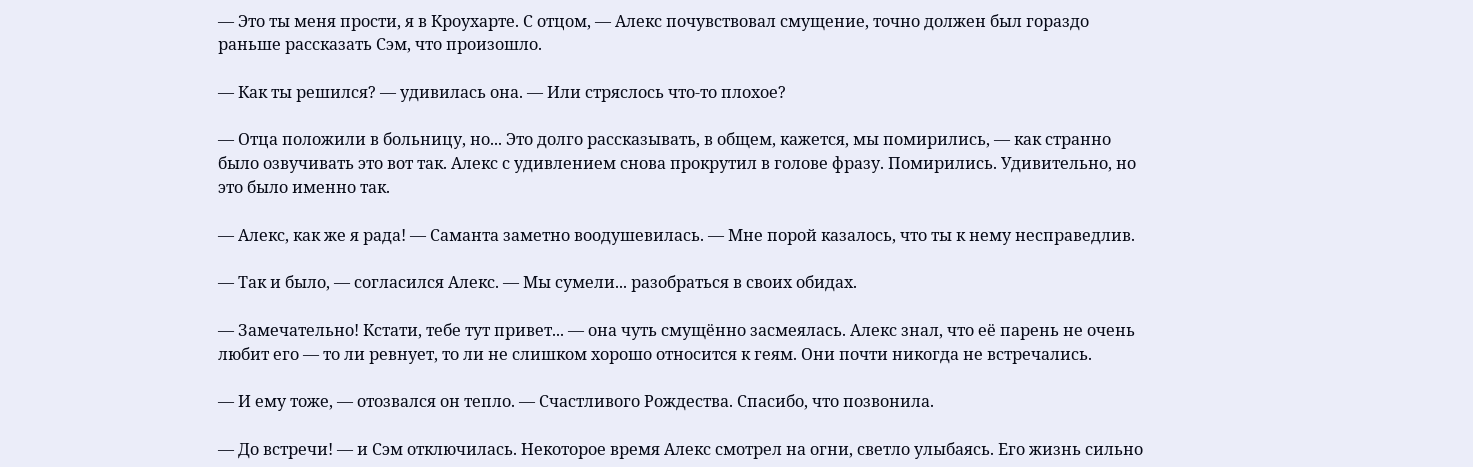— Это ты меня прости, я в Кроухарте. С отцом, — Алекс почувствовал смущение, точно должен был гораздо раньше рассказать Сэм, что произошло.

— Как ты решился? — удивилась она. — Или стряслось что-то плохое?

— Отца положили в больницу, но... Это долго рассказывать, в общем, кажется, мы помирились, — как странно было озвучивать это вот так. Алекс с удивлением снова прокрутил в голове фразу. Помирились. Удивительно, но это было именно так.

— Алекс, как же я рада! — Саманта заметно воодушевилась. — Мне порой казалось, что ты к нему несправедлив.

— Так и было, — согласился Алекс. — Мы сумели... разобраться в своих обидах.

— Замечательно! Кстати, тебе тут привет... — она чуть смущённо засмеялась. Алекс знал, что её парень не очень любит его — то ли ревнует, то ли не слишком хорошо относится к геям. Они почти никогда не встречались.

— И ему тоже, — отозвался он тепло. — Счастливого Рождества. Спасибо, что позвонила.

— До встречи! — и Сэм отключилась. Некоторое время Алекс смотрел на огни, светло улыбаясь. Его жизнь сильно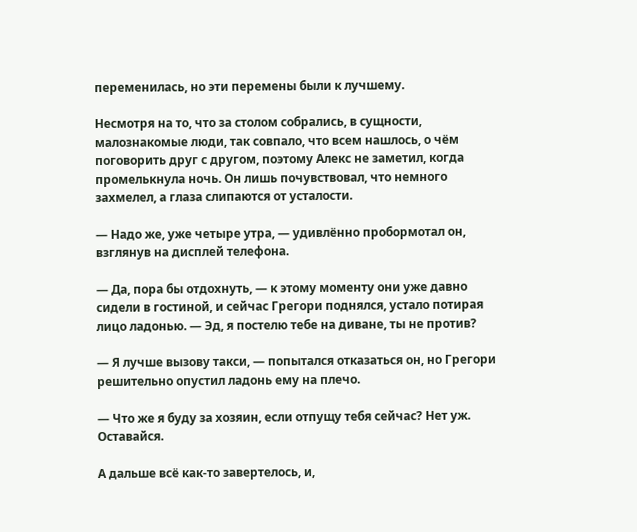переменилась, но эти перемены были к лучшему.

Несмотря на то, что за столом собрались, в сущности, малознакомые люди, так совпало, что всем нашлось, о чём поговорить друг с другом, поэтому Алекс не заметил, когда промелькнула ночь. Он лишь почувствовал, что немного захмелел, а глаза слипаются от усталости.

— Надо же, уже четыре утра, — удивлённо пробормотал он, взглянув на дисплей телефона.

— Да, пора бы отдохнуть, — к этому моменту они уже давно сидели в гостиной, и сейчас Грегори поднялся, устало потирая лицо ладонью. — Эд, я постелю тебе на диване, ты не против?

— Я лучше вызову такси, — попытался отказаться он, но Грегори решительно опустил ладонь ему на плечо.

— Что же я буду за хозяин, если отпущу тебя сейчас? Нет уж. Оставайся.

А дальше всё как-то завертелось, и,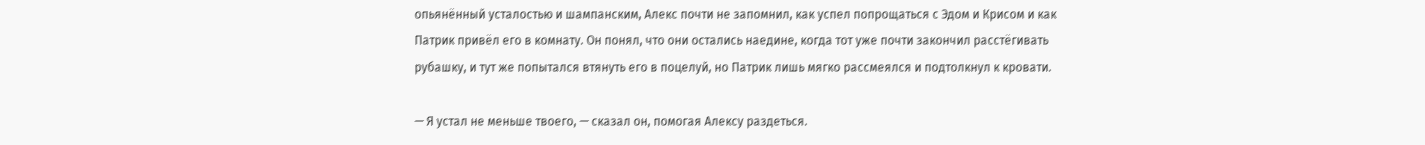опьянённый усталостью и шампанским, Алекс почти не запомнил, как успел попрощаться с Эдом и Крисом и как Патрик привёл его в комнату. Он понял, что они остались наедине, когда тот уже почти закончил расстёгивать рубашку, и тут же попытался втянуть его в поцелуй, но Патрик лишь мягко рассмеялся и подтолкнул к кровати.

— Я устал не меньше твоего, — сказал он, помогая Алексу раздеться.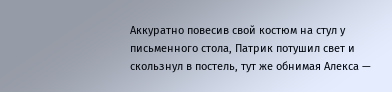Аккуратно повесив свой костюм на стул у письменного стола, Патрик потушил свет и скользнул в постель, тут же обнимая Алекса —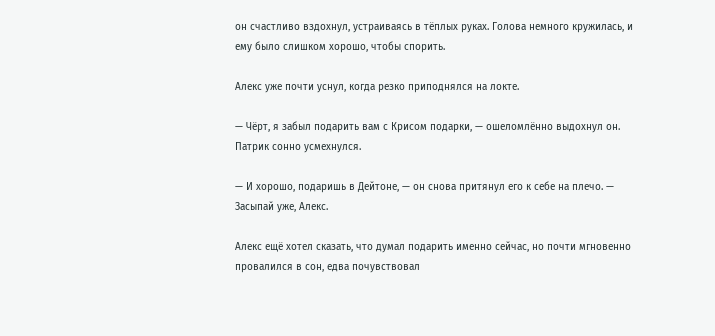он счастливо вздохнул, устраиваясь в тёплых руках. Голова немного кружилась, и ему было слишком хорошо, чтобы спорить.

Алекс уже почти уснул, когда резко приподнялся на локте.

— Чёрт, я забыл подарить вам с Крисом подарки, — ошеломлённо выдохнул он. Патрик сонно усмехнулся.

— И хорошо, подаришь в Дейтоне, — он снова притянул его к себе на плечо. — Засыпай уже, Алекс.

Алекс ещё хотел сказать, что думал подарить именно сейчас, но почти мгновенно провалился в сон, едва почувствовал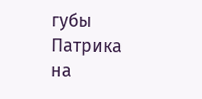губы Патрика на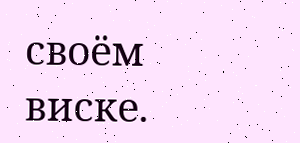своём виске.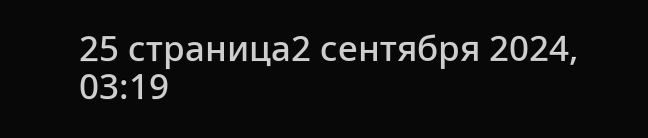25 страница2 сентября 2024, 03:19